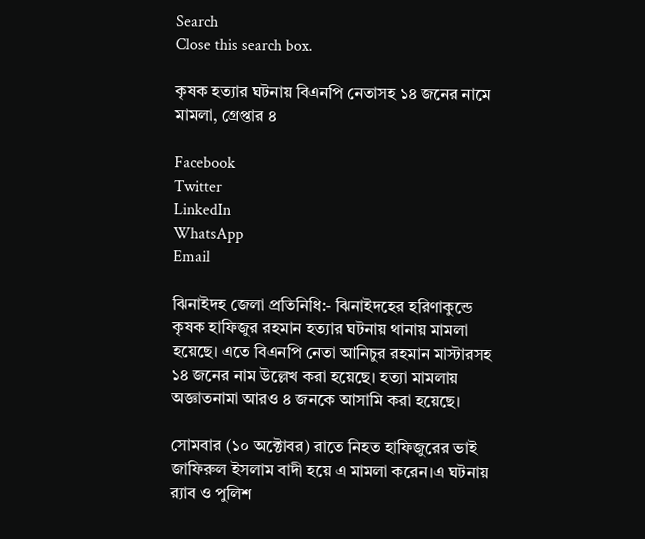Search
Close this search box.

কৃষক হত্যার ঘটনায় বিএনপি নেতাসহ ১৪ জনের নামে মামলা, গ্রেপ্তার ৪

Facebook
Twitter
LinkedIn
WhatsApp
Email

ঝিনাইদহ জেলা প্রতিনিধি:- ঝিনাইদহের হরিণাকুন্ডে কৃষক হাফিজুর রহমান হত্যার ঘটনায় থানায় মামলা হয়েছে। এতে বিএনপি নেতা আনিচুর রহমান মাস্টারসহ ১৪ জনের নাম উল্লেখ করা হয়েছে। হত্যা মামলায় অজ্ঞাতনামা আরও ৪ জনকে আসামি করা হয়েছে।

সোমবার (১০ অক্টোবর) রাতে নিহত হাফিজুরের ভাই জাফিরুল ইসলাম বাদী হয়ে এ মামলা করেন।এ ঘটনায় র‌্যাব ও পুলিশ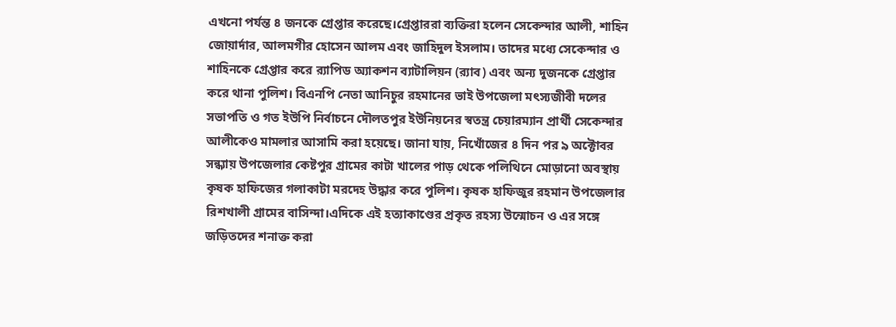এখনো পর্যন্ত ৪ জনকে গ্রেপ্তার করেছে।গ্রেপ্তাররা ব্যক্তিরা হলেন সেকেন্দার আলী, শাহিন জোয়ার্দার, আলমগীর হোসেন আলম এবং জাহিদুল ইসলাম। তাদের মধ্যে সেকেন্দার ও শাহিনকে গ্রেপ্তার করে র‌্যাপিড অ্যাকশন ব্যাটালিয়ন (র‌্যাব) এবং অন্য দুজনকে গ্রেপ্তার করে থানা পুলিশ। বিএনপি নেতা আনিচুর রহমানের ভাই উপজেলা মৎস্যজীবী দলের সভাপতি ও গত ইউপি নির্বাচনে দৌলতপুর ইউনিয়নের স্বতন্ত্র চেয়ারম্যান প্রার্থী সেকেন্দার আলীকেও মামলার আসামি করা হয়েছে। জানা যায়, নিখোঁজের ৪ দিন পর ৯ অক্টোবর সন্ধ্যায় উপজেলার কেষ্টপুর গ্রামের কাটা খালের পাড় থেকে পলিথিনে মোড়ানো অবস্থায় কৃষক হাফিজের গলাকাটা মরদেহ উদ্ধার করে পুলিশ। কৃষক হাফিজুর রহমান উপজেলার রিশখালী গ্রামের বাসিন্দা।এদিকে এই হত্যাকাণ্ডের প্রকৃত রহস্য উন্মোচন ও এর সঙ্গে জড়িতদের শনাক্ত করা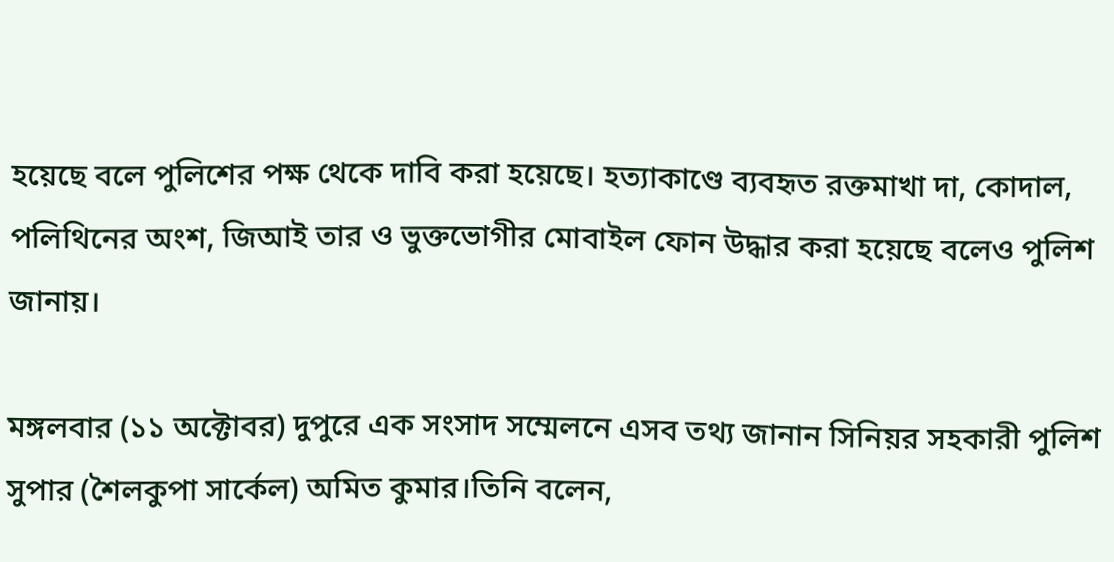হয়েছে বলে পুলিশের পক্ষ থেকে দাবি করা হয়েছে। হত্যাকাণ্ডে ব্যবহৃত রক্তমাখা দা, কোদাল, পলিথিনের অংশ, জিআই তার ও ভুক্তভোগীর মোবাইল ফোন উদ্ধার করা হয়েছে বলেও পুলিশ জানায়।

মঙ্গলবার (১১ অক্টোবর) দুপুরে এক সংসাদ সম্মেলনে এসব তথ্য জানান সিনিয়র সহকারী পুলিশ সুপার (শৈলকুপা সার্কেল) অমিত কুমার।তিনি বলেন,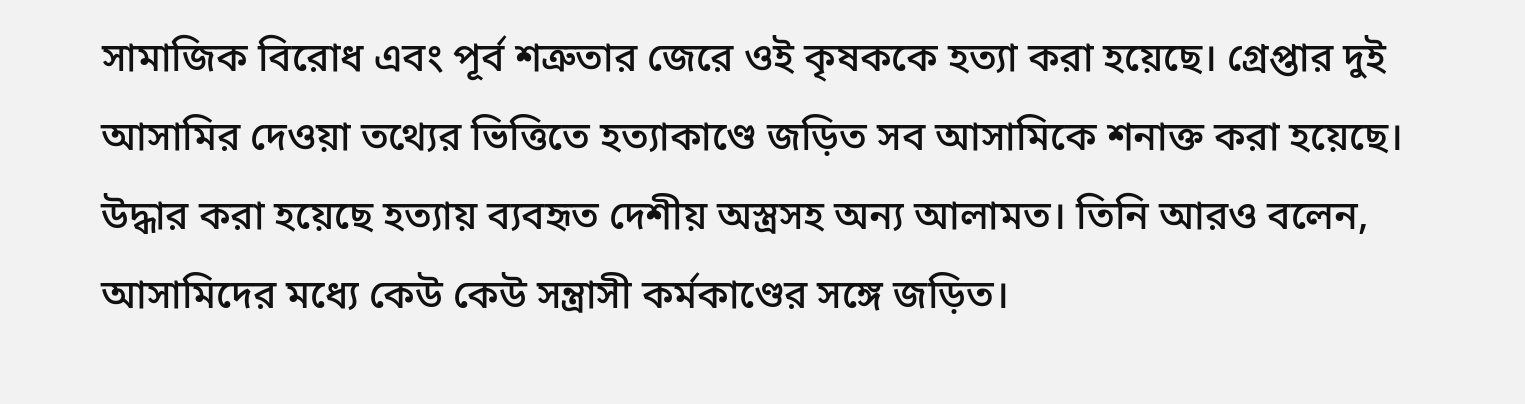সামাজিক বিরোধ এবং পূর্ব শত্রুতার জেরে ওই কৃষককে হত্যা করা হয়েছে। গ্রেপ্তার দুই আসামির দেওয়া তথ্যের ভিত্তিতে হত্যাকাণ্ডে জড়িত সব আসামিকে শনাক্ত করা হয়েছে। উদ্ধার করা হয়েছে হত্যায় ব্যবহৃত দেশীয় অস্ত্রসহ অন্য আলামত। তিনি আরও বলেন, আসামিদের মধ্যে কেউ কেউ সন্ত্রাসী কর্মকাণ্ডের সঙ্গে জড়িত।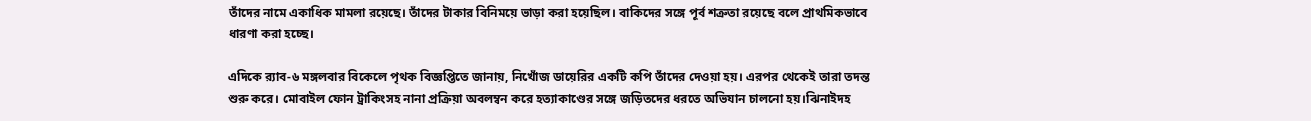তাঁদের নামে একাধিক মামলা রয়েছে। তাঁদের টাকার বিনিময়ে ভাড়া করা হয়েছিল। বাকিদের সঙ্গে পূর্ব শত্রুতা রয়েছে বলে প্রাথমিকভাবে ধারণা করা হচ্ছে।

এদিকে র‌্যাব-৬ মঙ্গলবার বিকেলে পৃথক বিজ্ঞপ্তিতে জানায়, নিখোঁজ ডায়েরির একটি কপি তাঁদের দেওয়া হয়। এরপর থেকেই তারা তদন্ত শুরু করে। মোবাইল ফোন ট্রাকিংসহ নানা প্রক্রিয়া অবলম্বন করে হত্যাকাণ্ডের সঙ্গে জড়িতদের ধরতে অভিযান চালনো হয়।ঝিনাইদহ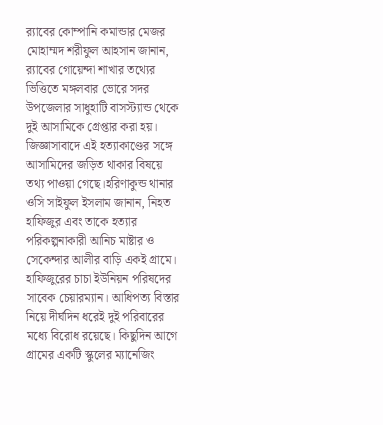র‌্যাবের কোম্পানি কমান্ডার মেজর মোহাম্মদ শরীফুল আহসান জানান, র‌্যাবের গোয়েন্দা শাখার তথ্যের ভিত্তিতে মঙ্গলবার ভোরে সদর উপজেলার সাধুহাটি বাসস্ট্যান্ড থেকে দুই আসামিকে গ্রেপ্তার করা হয়। জিজ্ঞাসাবাদে এই হত্যাকাণ্ডের সঙ্গে আসামিদের জড়িত থাকার বিষয়ে তথ্য পাওয়া গেছে।হরিণাকুন্ড থানার ওসি সাইফুল ইসলাম জানান, নিহত হাফিজুর এবং তাকে হত্যার পরিকল্পনাকারী আনিচ মাষ্টার ও সেকেন্দার আলীর বাড়ি একই গ্রামে। হাফিজুরের চাচা ইউনিয়ন পরিষদের সাবেক চেয়ারম্যান। আধিপত্য বিস্তার নিয়ে দীর্ঘদিন ধরেই দুই পরিবারের মধ্যে বিরোধ রয়েছে। কিছুদিন আগে গ্রামের একটি স্কুলের ম্যানেজিং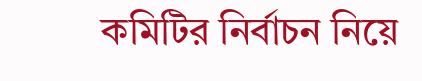কমিটির নির্বাচন নিয়ে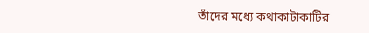তাঁদের মধ্যে কথাকাটাকাটির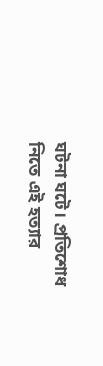ঘটনা ঘটে। প্রতিশোধ নিতে এই হত্যার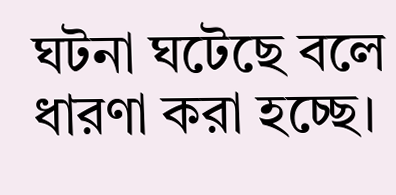ঘটনা ঘটেছে বলে ধারণা করা হচ্ছে।